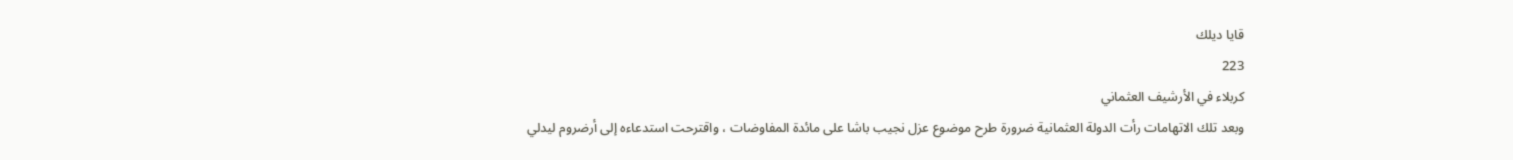قايا ديلك
223
كربلاء في الأرشيف العثماني
وبعد تلك الاتهامات رأت الدولة العثمانية ضرورة طرح موضوع عزل نجيب باشا على مائدة المفاوضات ، واقترحت استدعاءه إلى أرضروم ليدلي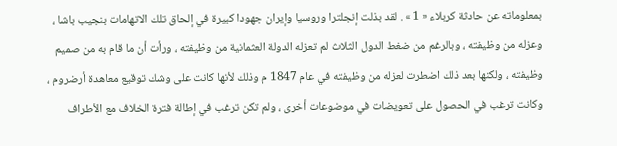بمعلوماته عن حادثة كربلاء « 1 » . لقد بذلت إنجلترا وروسيا وإيران جهودا كبيرة في إلحاق تلك الاتهامات بنجيب باشا ، وعزله من وظيفته ، وبالرغم من ضغط الدول الثلاث لم تعزله الدولة العثمانية من وظيفته ، ورأت أن ما قام به من صميم وظيفته ، ولكنها بعد ذلك اضطرت لعزله من وظيفته في عام 1847 م وذلك لأنها كانت على وشك توقيع معاهدة أرضروم ، وكانت ترغب في الحصول على تعويضات في موضوعات أخرى ، ولم تكن ترغب في إطالة فترة الخلاف مع الأطراف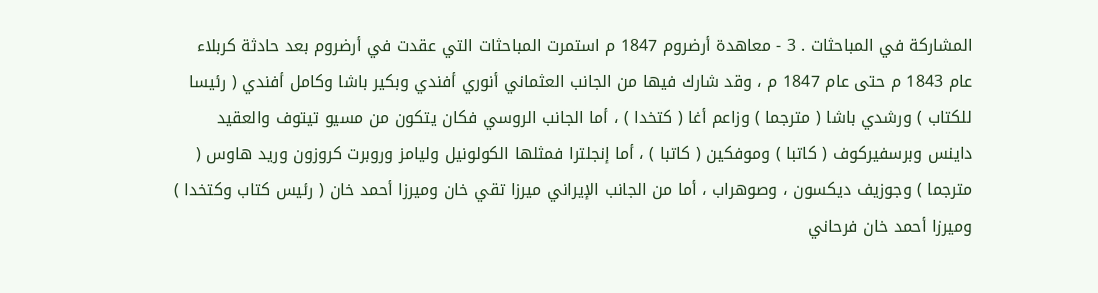المشاركة في المباحثات . 3 - معاهدة أرضروم 1847 م استمرت المباحثات التي عقدت في أرضروم بعد حادثة كربلاء عام 1843 م حتى عام 1847 م ، وقد شارك فيها من الجانب العثماني أنوري أفندي وبكير باشا وكامل أفندي ( رئيسا للكتاب ) ورشدي باشا ( مترجما ) وزاعم أغا ( كتخدا ) ، أما الجانب الروسي فكان يتكون من مسيو تيتوف والعقيد داينس وبرسفيركوف ( كاتبا ) وموفكين ( كاتبا ) ، أما إنجلترا فمثلها الكولونيل وليامز وروبرت كروزون وريد هاوس ( مترجما ) وجوزيف ديكسون ، وصوهراب ، أما من الجانب الإيراني ميرزا تقي خان وميرزا أحمد خان ( رئيس كتاب وكتخدا ) وميرزا أحمد خان فرحاني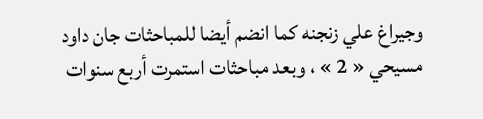وجيراغ علي زنجنه كما انضم أيضا للمباحثات جان داود مسيحي « 2 » ، وبعد مباحثات استمرت أربع سنوات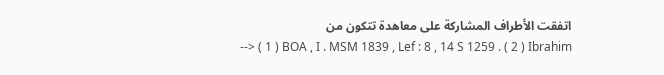اتفقت الأطراف المشاركة على معاهدة تتكون من
--> ( 1 ) BOA , I . MSM 1839 , Lef : 8 , 14 S 1259 . ( 2 ) Ibrahim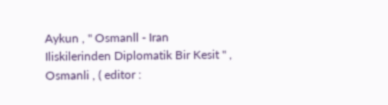Aykun , " Osmanll - Iran Iliskilerinden Diplomatik Bir Kesit " , Osmanli , ( editor :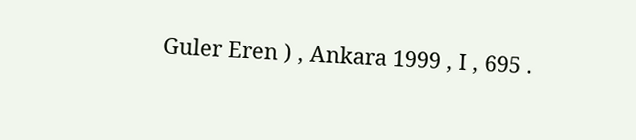Guler Eren ) , Ankara 1999 , I , 695 .